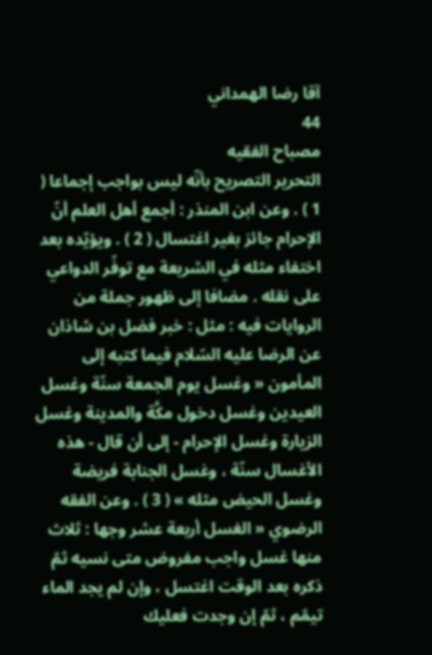آقا رضا الهمداني
44
مصباح الفقيه
التحرير التصريح بأنّه ليس بواجب إجماعا ( 1 ) . وعن ابن المنذر : أجمع أهل العلم أنّ الإحرام جائز بغير اغتسال ( 2 ) . ويؤيّده بعد اختفاء مثله في الشريعة مع توفّر الدواعي على نقله . مضافا إلى ظهور جملة من الروايات فيه : مثل : خبر فضل بن شاذان عن الرضا عليه السّلام فيما كتبه إلى المأمون « وغسل يوم الجمعة سنّة وغسل العيدين وغسل دخول مكَّة والمدينة وغسل الزيارة وغسل الإحرام - إلى أن قال - هذه الأغسال سنّة ، وغسل الجنابة فريضة وغسل الحيض مثله » ( 3 ) . وعن الفقه الرضوي « الغسل أربعة عشر وجها : ثلاث منها غسل واجب مفروض متى نسيه ثمّ ذكره بعد الوقت اغتسل ، وإن لم يجد الماء تيمّم ، ثمّ إن وجدت فعليك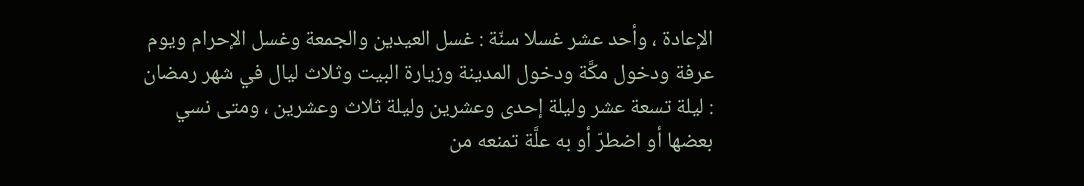الإعادة ، وأحد عشر غسلا سنّة : غسل العيدين والجمعة وغسل الإحرام ويوم عرفة ودخول مكَّة ودخول المدينة وزيارة البيت وثلاث ليال في شهر رمضان : ليلة تسعة عشر وليلة إحدى وعشرين وليلة ثلاث وعشرين ، ومتى نسي بعضها أو اضطرّ أو به علَّة تمنعه من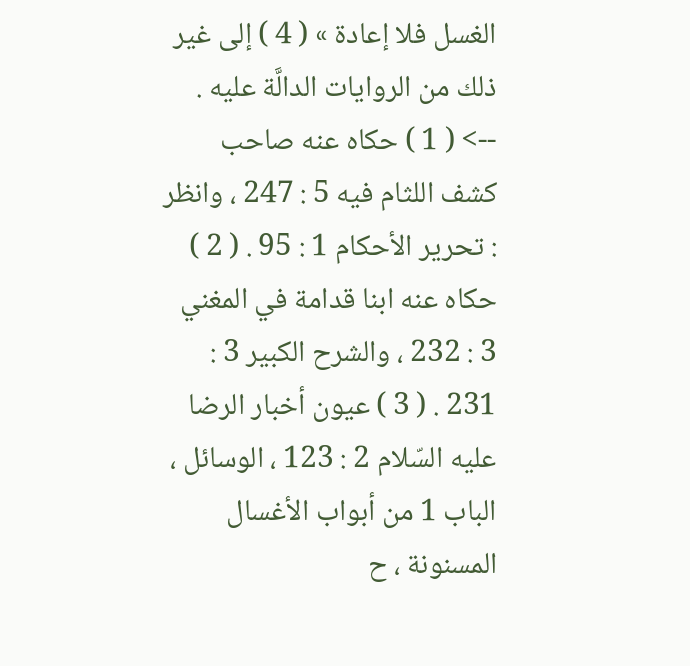الغسل فلا إعادة » ( 4 ) إلى غير ذلك من الروايات الدالَّة عليه .
--> ( 1 ) حكاه عنه صاحب كشف اللثام فيه 5 : 247 ، وانظر : تحرير الأحكام 1 : 95 . ( 2 ) حكاه عنه ابنا قدامة في المغني 3 : 232 ، والشرح الكبير 3 : 231 . ( 3 ) عيون أخبار الرضا عليه السّلام 2 : 123 ، الوسائل ، الباب 1 من أبواب الأغسال المسنونة ، ح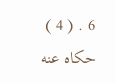6 . ( 4 ) حكاه عنه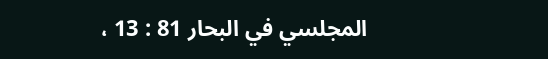المجلسي في البحار 81 : 13 ،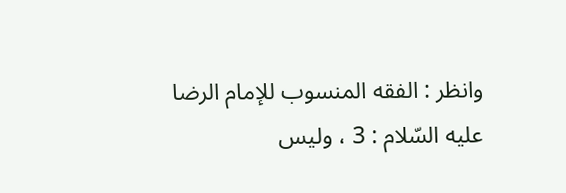وانظر : الفقه المنسوب للإمام الرضا عليه السّلام : 3 ، وليس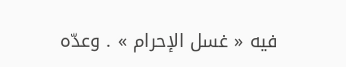فيه « غسل الإحرام » . وعدّه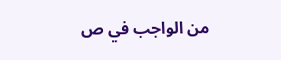من الواجب في ص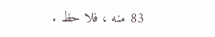83 منه ، فلا حظ .